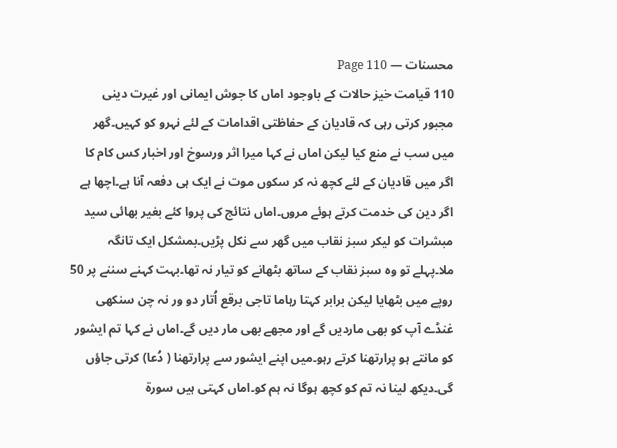محسنات — Page 110
110 قیامت خیز حالات کے باوجود اماں کا جوش ایمانی اور غیرت دینی مجبور کرتی رہی کہ قادیان کے حفاظتی اقدامات کے لئے نہرو کو کہیں۔گھر میں سب نے منع کیا لیکن اماں نے کہا میرا اثر ورسوخ اور اخبار کس کام کا اگر میں قادیان کے لئے کچھ نہ کر سکوں موت نے ایک ہی دفعہ آنا ہے۔اچھا ہے اگر دین کی خدمت کرتے ہوئے مروں۔اماں نتائج کی پروا کئے بغیر بھائی سید مبشرات کو لیکر سبز نقاب میں گھر سے نکل پڑیں۔بمشکل ایک تانگہ ملا۔پہلے تو وہ سبز نقاب کے ساتھ بٹھانے کو تیار نہ تھا۔بہت کہنے سننے پر 50 روپے میں بٹھایا لیکن برابر کہتا رہاما تاجی برقع اُتار دو ور نہ چن سنکھی غنڈے آپ کو بھی ماردیں گے اور مجھے بھی مار دیں گے۔اماں نے کہا تم ایشور کو مانتے ہو پرارتھنا کرتے رہو۔میں اپنے ایشور سے پرارتھنا ( دُعا) کرتی جاؤں گی۔دیکھ لینا نہ تم کو کچھ ہوگا نہ ہم کو۔اماں کہتی ہیں سورۃ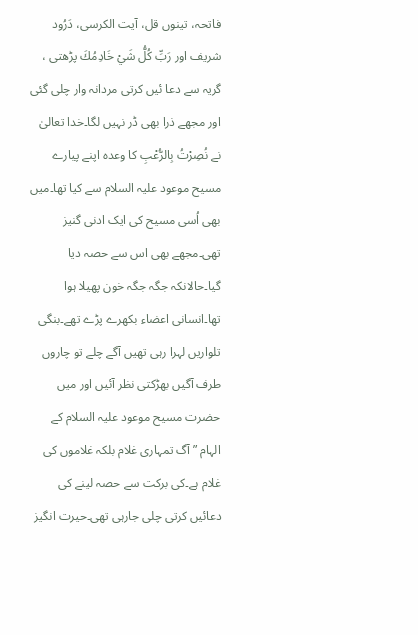فاتحہ، تینوں قل، آیت الکرسی، دَرُود شریف اور رَبِّ كُلُّ شَيْ خَادِمُكَ پڑھتی ، گریہ سے دعا ئیں کرتی مردانہ وار چلی گئی اور مجھے ذرا بھی ڈر نہیں لگا۔خدا تعالیٰ نے نُصِرْتُ بِالرُّعْبِ کا وعدہ اپنے پیارے مسیح موعود علیہ السلام سے کیا تھا۔میں بھی اُسی مسیح کی ایک ادنی گنیز تھی۔مجھے بھی اس سے حصہ دیا گیا۔حالانکہ جگہ جگہ خون پھیلا ہوا تھا۔انسانی اعضاء بکھرے پڑے تھے۔بنگی تلواریں لہرا رہی تھیں آگے چلے تو چاروں طرف آگیں بھڑکتی نظر آئیں اور میں حضرت مسیح موعود علیہ السلام کے الہام ” آگ تمہاری غلام بلکہ غلاموں کی غلام ہے۔کی برکت سے حصہ لینے کی دعائیں کرتی چلی جارہی تھی۔حیرت انگیز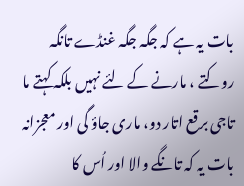بات یہ ہے کہ جگہ جگہ غنڈے تانگہ روکتے ، مارنے کے لئے نہیں بلکہ کہتے ما تاجی برقع اتار دو، ماری جاؤ گی اور معجزانہ بات یہ کہ تانگے والا اور اُس کا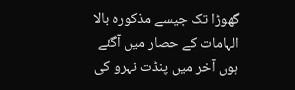گھوڑا تک جیسے مذکورہ بالا الہامات کے حصار میں آگئے ہوں آخر میں پنڈت نہرو کی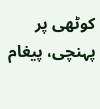کوٹھی پر پہنچی، پیغام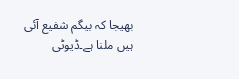بھیجا کہ بیگم شفیع آئی ہیں ملنا ہے۔ڈیوٹی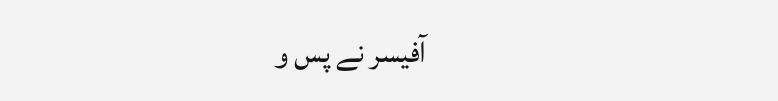آفیسر نے پس و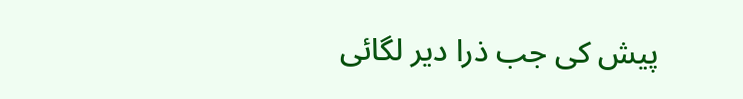پیش کی جب ذرا دیر لگائی